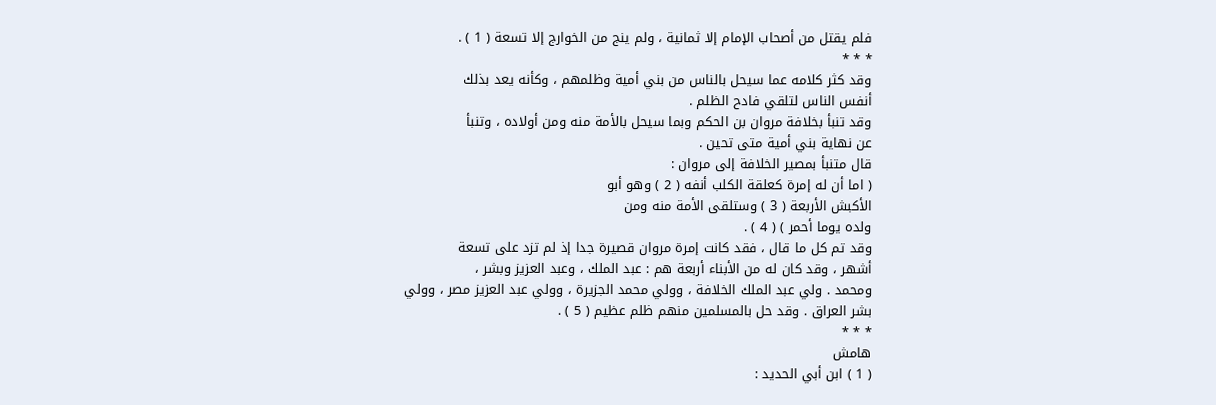فلم يقتل من أصحاب الإمام إلا ثمانية ، ولم ينج من الخوارج إلا تسعة ( 1 ) .
* * *
وقد كثر كلامه عما سيحل بالناس من بني أمية وظلمهم ، وكأنه يعد بذلك
أنفس الناس لتلقي فادح الظلم .
وقد تنبأ بخلافة مروان بن الحكم وبما سيحل بالأمة منه ومن أولاده ، وتنبأ
عن نهاية بني أمية متى تحين .
قال متنبأ بمصير الخلافة إلى مروان :
( اما أن له إمرة كعلقة الكلب أنفه ( 2 ) وهو أبو
الأكبش الأربعة ( 3 ) وستلقى الأمة منه ومن
ولده يوما أحمر ) ( 4 ) .
وقد تم كل ما قال ، فقد كانت إمرة مروان قصيرة جدا إذ لم تزد على تسعة
أشهر ، وقد كان له من الأبناء أربعة هم : عبد الملك ، وعبد العزيز وبشر ،
ومحمد . ولي عبد الملك الخلافة ، وولي محمد الجزيرة ، وولي عبد العزيز مصر ، وولي
بشر العراق . وقد حل بالمسلمين منهم ظلم عظيم ( 5 ) .
* * *
هامش
( 1 ) ابن أبي الحديد :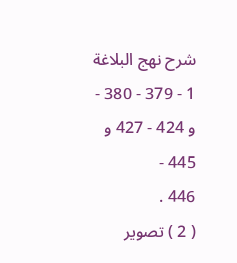شرح نهج البلاغة 1 - 379 - 380 - و 424 - 427 و 445 -
446 .
( 2 ) تصوير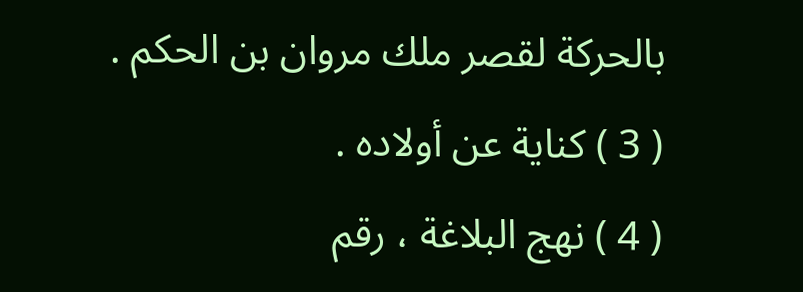بالحركة لقصر ملك مروان بن الحكم .
( 3 ) كناية عن أولاده .
( 4 ) نهج البلاغة ، رقم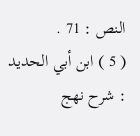النص : 71 .
( 5 ) ابن أبي الحديد : شرح نهج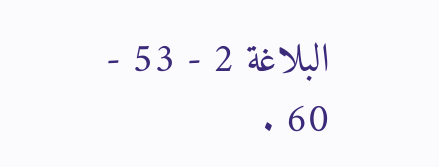البلاغة 2 - 53 - 60 .